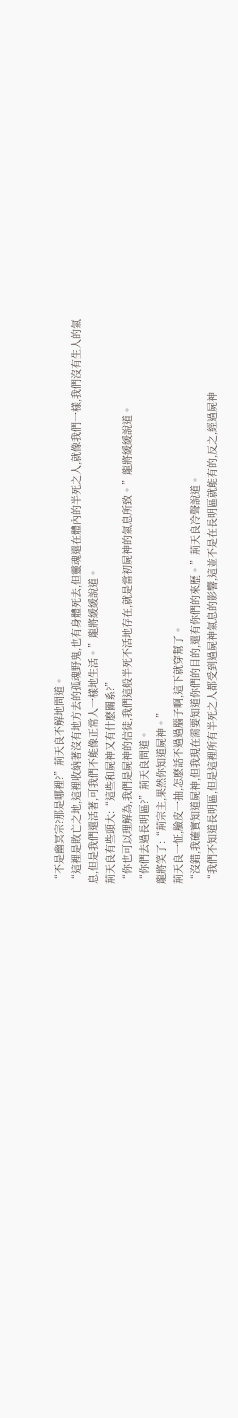“不是幽冥宗?那是哪裡?”荊天良不解地問道。
“這裡是敗亡之地,這裡收納著沒有地方去的孤魂野鬼,也有身體死去,但靈魂還在體內的半死之人,就像我們一樣,我們沒有生人的氣息,但是我們還活著,可我們不能像正常人一樣地生活。”龍將緩緩說道。
荊天良有些頭大:“這些和屍神又有什麽關系?”
“你也可以理解為,我們是屍神的信徒,我們這般半死不活地存在,就是當初屍神的氣息所致。”龍將緩緩說道。
“你們去過長明區?”荊天良問道。
龍將笑了:“荊宗主,果然你知道屍神。”
荊天良一怔,臉皮一抽,怎麽話不過過腦子啊,這下就穿幫了。
“沒錯,我確實知道屍神,但我現在需要知道你們的目的,還有你們的來歷。”荊天良冷聲說道。
“我們不知道長明區,但是這裡所有半死之人都受到過屍神氣息的影響,這並不是在長明區就能有的,反之,經過屍神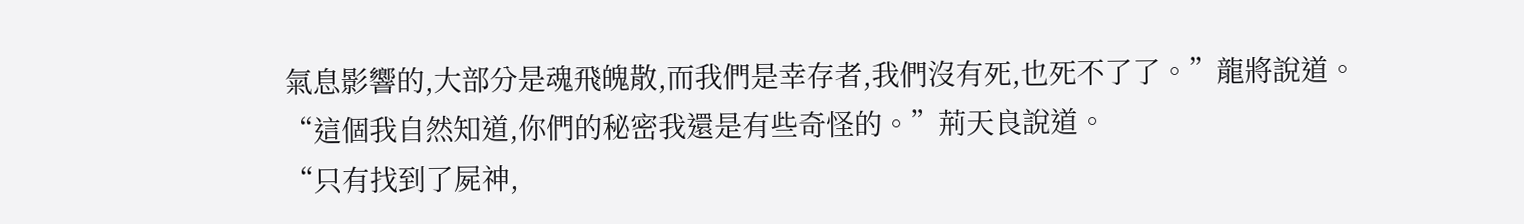氣息影響的,大部分是魂飛魄散,而我們是幸存者,我們沒有死,也死不了了。”龍將說道。
“這個我自然知道,你們的秘密我還是有些奇怪的。”荊天良說道。
“只有找到了屍神,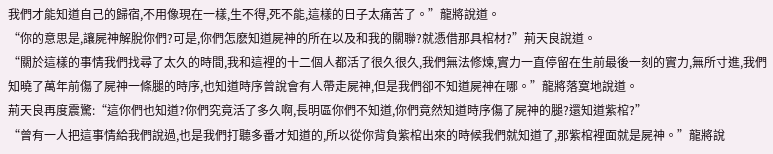我們才能知道自己的歸宿,不用像現在一樣,生不得,死不能,這樣的日子太痛苦了。”龍將說道。
“你的意思是,讓屍神解脫你們?可是,你們怎麽知道屍神的所在以及和我的關聯?就憑借那具棺材?”荊天良說道。
“關於這樣的事情我們找尋了太久的時間,我和這裡的十二個人都活了很久很久,我們無法修煉,實力一直停留在生前最後一刻的實力,無所寸進,我們知曉了萬年前傷了屍神一條腿的時序,也知道時序曾說會有人帶走屍神,但是我們卻不知道屍神在哪。”龍將落寞地說道。
荊天良再度震驚:“這你們也知道?你們究竟活了多久啊,長明區你們不知道,你們竟然知道時序傷了屍神的腿?還知道紫棺?”
“曾有一人把這事情給我們說過,也是我們打聽多番才知道的,所以從你背負紫棺出來的時候我們就知道了,那紫棺裡面就是屍神。”龍將說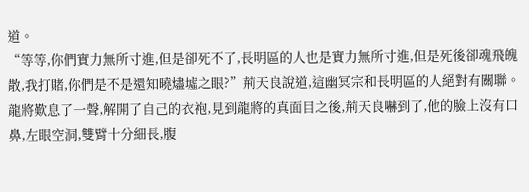道。
“等等,你們實力無所寸進,但是卻死不了,長明區的人也是實力無所寸進,但是死後卻魂飛魄散,我打賭,你們是不是還知曉燼墟之眼?”荊天良說道,這幽冥宗和長明區的人絕對有關聯。
龍將歎息了一聲,解開了自己的衣袍,見到龍將的真面目之後,荊天良嚇到了,他的臉上沒有口鼻,左眼空洞,雙臂十分細長,腹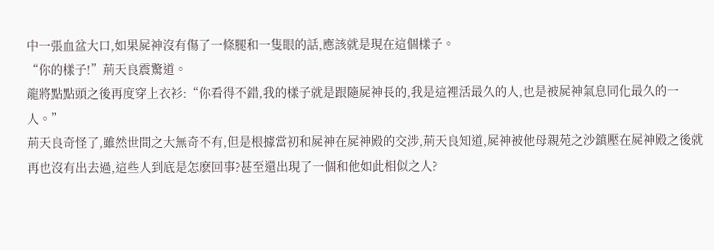中一張血盆大口,如果屍神沒有傷了一條腿和一隻眼的話,應該就是現在這個樣子。
“你的樣子!”荊天良震驚道。
龍將點點頭之後再度穿上衣衫:“你看得不錯,我的樣子就是跟隨屍神長的,我是這裡活最久的人,也是被屍神氣息同化最久的一人。”
荊天良奇怪了,雖然世間之大無奇不有,但是根據當初和屍神在屍神殿的交涉,荊天良知道,屍神被他母親苑之沙鎮壓在屍神殿之後就再也沒有出去過,這些人到底是怎麽回事?甚至還出現了一個和他如此相似之人?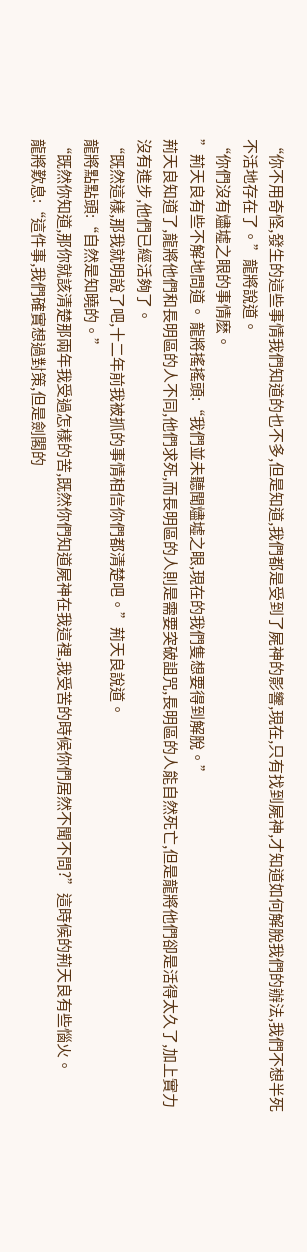“你不用奇怪,發生的這些事情我們知道的也不多,但是知道,我們都是受到了屍神的影響,現在,只有找到屍神,才知道如何解脫我們的辦法,我們不想半死不活地存在了。”龍將說道。
“你們沒有燼墟之眼的事情麽。
”荊天良有些不解地問道。 龍將搖搖頭:“我們並未聽聞燼墟之眼,現在的我們隻想要得到解脫。”
荊天良知道了,龍將他們和長明區的人不同,他們求死,而長明區的人則是需要突破詛咒,長明區的人能自然死亡,但是龍將他們卻是活得太久了,加上實力沒有進步,他們已經活夠了。
“既然這樣,那我就明說了吧,十二年前我被抓的事情相信你們都清楚吧。”荊天良說道。
龍將點點頭:“自然是知曉的。”
“既然你知道,那你就該清楚那兩年我受過怎樣的苦,既然你們知道屍神在我這裡,我受苦的時候你們居然不聞不問?”這時候的荊天良有些惱火。
龍將歎息:“這件事,我們確實想過對策,但是劍閣的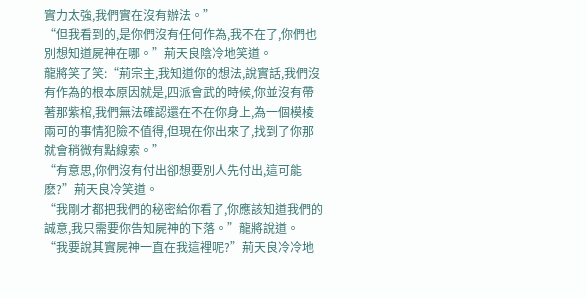實力太強,我們實在沒有辦法。”
“但我看到的,是你們沒有任何作為,我不在了,你們也別想知道屍神在哪。”荊天良陰冷地笑道。
龍將笑了笑:“荊宗主,我知道你的想法,說實話,我們沒有作為的根本原因就是,四派會武的時候,你並沒有帶著那紫棺,我們無法確認還在不在你身上,為一個模棱兩可的事情犯險不值得,但現在你出來了,找到了你那就會稍微有點線索。”
“有意思,你們沒有付出卻想要別人先付出,這可能麽?”荊天良冷笑道。
“我剛才都把我們的秘密給你看了,你應該知道我們的誠意,我只需要你告知屍神的下落。”龍將說道。
“我要說其實屍神一直在我這裡呢?”荊天良冷冷地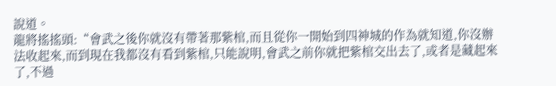說道。
龍將搖搖頭:“會武之後你就沒有帶著那紫棺,而且從你一開始到四神城的作為就知道,你沒辦法收起來,而到現在我都沒有看到紫棺,只能說明,會武之前你就把紫棺交出去了,或者是藏起來了,不過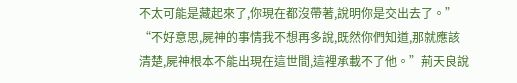不太可能是藏起來了,你現在都沒帶著,說明你是交出去了。”
“不好意思,屍神的事情我不想再多說,既然你們知道,那就應該清楚,屍神根本不能出現在這世間,這裡承載不了他。”荊天良說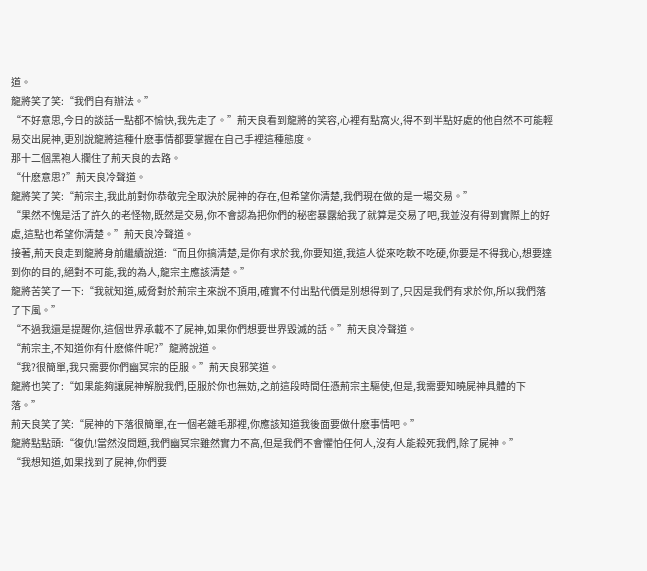道。
龍將笑了笑:“我們自有辦法。”
“不好意思,今日的談話一點都不愉快,我先走了。”荊天良看到龍將的笑容,心裡有點窩火,得不到半點好處的他自然不可能輕易交出屍神,更別說龍將這種什麽事情都要掌握在自己手裡這種態度。
那十二個黑袍人攔住了荊天良的去路。
“什麽意思?”荊天良冷聲道。
龍將笑了笑:“荊宗主,我此前對你恭敬完全取決於屍神的存在,但希望你清楚,我們現在做的是一場交易。”
“果然不愧是活了許久的老怪物,既然是交易,你不會認為把你們的秘密暴露給我了就算是交易了吧,我並沒有得到實際上的好處,這點也希望你清楚。”荊天良冷聲道。
接著,荊天良走到龍將身前繼續說道:“而且你搞清楚,是你有求於我,你要知道,我這人從來吃軟不吃硬,你要是不得我心,想要達到你的目的,絕對不可能,我的為人,龍宗主應該清楚。”
龍將苦笑了一下:“我就知道,威脅對於荊宗主來說不頂用,確實不付出點代價是別想得到了,只因是我們有求於你,所以我們落了下風。”
“不過我還是提醒你,這個世界承載不了屍神,如果你們想要世界毀滅的話。”荊天良冷聲道。
“荊宗主,不知道你有什麽條件呢?”龍將說道。
“我?很簡單,我只需要你們幽冥宗的臣服。”荊天良邪笑道。
龍將也笑了:“如果能夠讓屍神解脫我們,臣服於你也無妨,之前這段時間任憑荊宗主驅使,但是,我需要知曉屍神具體的下落。”
荊天良笑了笑:“屍神的下落很簡單,在一個老雜毛那裡,你應該知道我後面要做什麽事情吧。”
龍將點點頭:“復仇!當然沒問題,我們幽冥宗雖然實力不高,但是我們不會懼怕任何人,沒有人能殺死我們,除了屍神。”
“我想知道,如果找到了屍神,你們要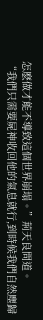怎麽做才能不導致這個世界崩塌。”荊天良問道。
“我們只需要屍神收回他的氣息就行,到時候我們自然塵歸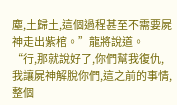塵,土歸土,這個過程甚至不需要屍神走出紫棺。”龍將說道。
“行,那就說好了,你們幫我復仇,我讓屍神解脫你們,這之前的事情,整個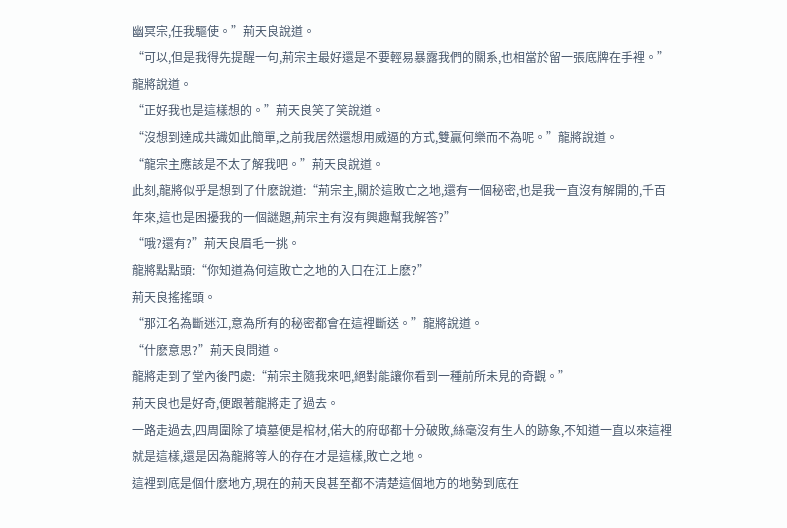幽冥宗,任我驅使。”荊天良說道。
“可以,但是我得先提醒一句,荊宗主最好還是不要輕易暴露我們的關系,也相當於留一張底牌在手裡。”龍將說道。
“正好我也是這樣想的。”荊天良笑了笑說道。
“沒想到達成共識如此簡單,之前我居然還想用威逼的方式,雙贏何樂而不為呢。”龍將說道。
“龍宗主應該是不太了解我吧。”荊天良說道。
此刻,龍將似乎是想到了什麽說道:“荊宗主,關於這敗亡之地,還有一個秘密,也是我一直沒有解開的,千百年來,這也是困擾我的一個謎題,荊宗主有沒有興趣幫我解答?”
“哦?還有?”荊天良眉毛一挑。
龍將點點頭:“你知道為何這敗亡之地的入口在江上麽?”
荊天良搖搖頭。
“那江名為斷迷江,意為所有的秘密都會在這裡斷送。”龍將說道。
“什麽意思?”荊天良問道。
龍將走到了堂內後門處:“荊宗主隨我來吧,絕對能讓你看到一種前所未見的奇觀。”
荊天良也是好奇,便跟著龍將走了過去。
一路走過去,四周圍除了墳墓便是棺材,偌大的府邸都十分破敗,絲毫沒有生人的跡象,不知道一直以來這裡就是這樣,還是因為龍將等人的存在才是這樣,敗亡之地。
這裡到底是個什麽地方,現在的荊天良甚至都不清楚這個地方的地勢到底在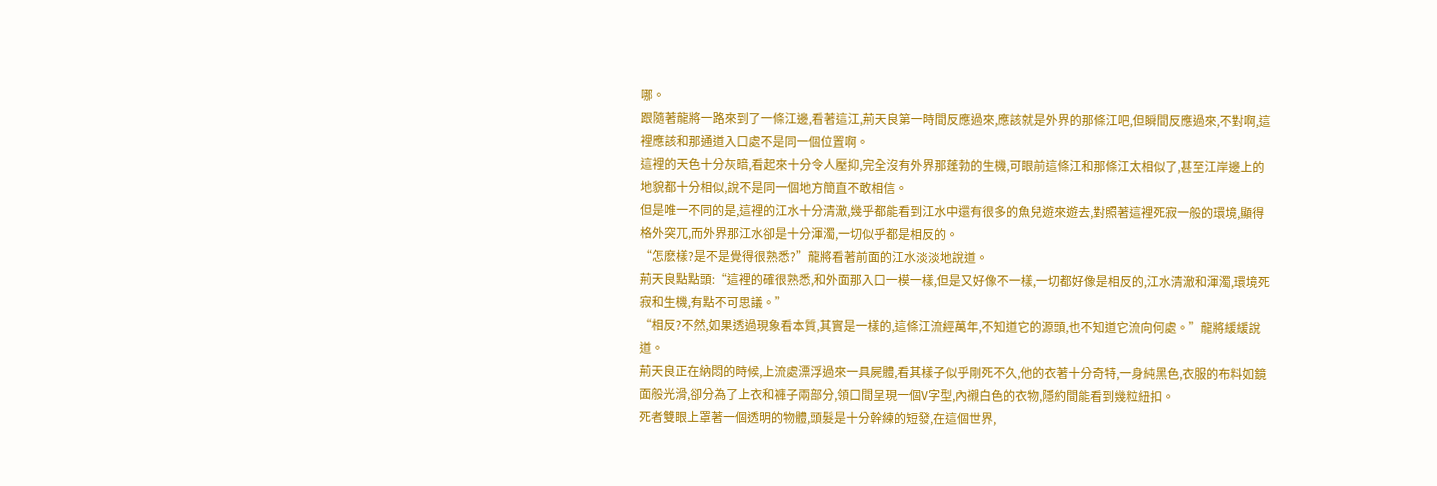哪。
跟隨著龍將一路來到了一條江邊,看著這江,荊天良第一時間反應過來,應該就是外界的那條江吧,但瞬間反應過來,不對啊,這裡應該和那通道入口處不是同一個位置啊。
這裡的天色十分灰暗,看起來十分令人壓抑,完全沒有外界那蓬勃的生機,可眼前這條江和那條江太相似了,甚至江岸邊上的地貌都十分相似,說不是同一個地方簡直不敢相信。
但是唯一不同的是,這裡的江水十分清澈,幾乎都能看到江水中還有很多的魚兒遊來遊去,對照著這裡死寂一般的環境,顯得格外突兀,而外界那江水卻是十分渾濁,一切似乎都是相反的。
“怎麽樣?是不是覺得很熟悉?”龍將看著前面的江水淡淡地說道。
荊天良點點頭:“這裡的確很熟悉,和外面那入口一模一樣,但是又好像不一樣,一切都好像是相反的,江水清澈和渾濁,環境死寂和生機,有點不可思議。”
“相反?不然,如果透過現象看本質,其實是一樣的,這條江流經萬年,不知道它的源頭,也不知道它流向何處。”龍將緩緩說道。
荊天良正在納悶的時候,上流處漂浮過來一具屍體,看其樣子似乎剛死不久,他的衣著十分奇特,一身純黑色,衣服的布料如鏡面般光滑,卻分為了上衣和褲子兩部分,領口間呈現一個V字型,內襯白色的衣物,隱約間能看到幾粒紐扣。
死者雙眼上罩著一個透明的物體,頭髮是十分幹練的短發,在這個世界,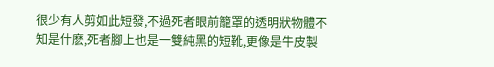很少有人剪如此短發,不過死者眼前籠罩的透明狀物體不知是什麽,死者腳上也是一雙純黑的短靴,更像是牛皮製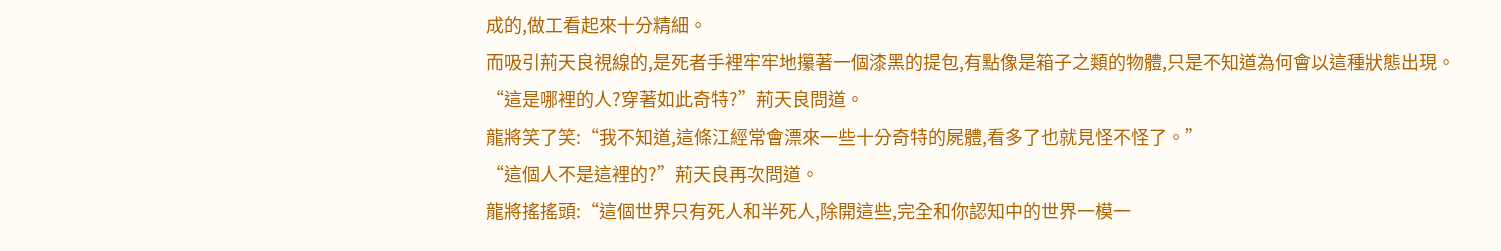成的,做工看起來十分精細。
而吸引荊天良視線的,是死者手裡牢牢地攥著一個漆黑的提包,有點像是箱子之類的物體,只是不知道為何會以這種狀態出現。
“這是哪裡的人?穿著如此奇特?”荊天良問道。
龍將笑了笑:“我不知道,這條江經常會漂來一些十分奇特的屍體,看多了也就見怪不怪了。”
“這個人不是這裡的?”荊天良再次問道。
龍將搖搖頭:“這個世界只有死人和半死人,除開這些,完全和你認知中的世界一模一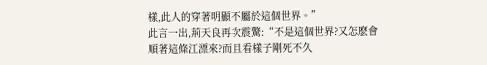樣,此人的穿著明顯不屬於這個世界。”
此言一出,荊天良再次震驚:“不是這個世界?又怎麽會順著這條江漂來?而且看樣子剛死不久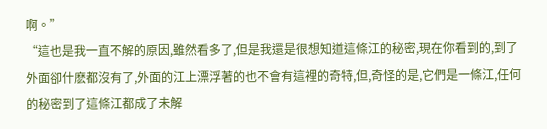啊。”
“這也是我一直不解的原因,雖然看多了,但是我還是很想知道這條江的秘密,現在你看到的,到了外面卻什麽都沒有了,外面的江上漂浮著的也不會有這裡的奇特,但,奇怪的是,它們是一條江,任何的秘密到了這條江都成了未解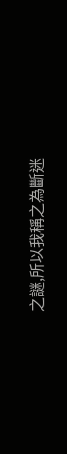之謎,所以我稱之為斷迷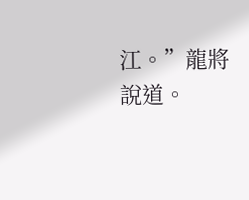江。”龍將說道。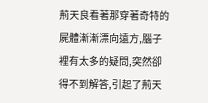荊天良看著那穿著奇特的屍體漸漸漂向遠方,腦子裡有太多的疑問,突然卻得不到解答,引起了荊天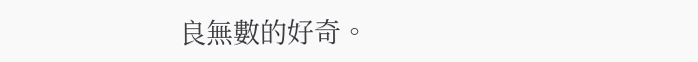良無數的好奇。